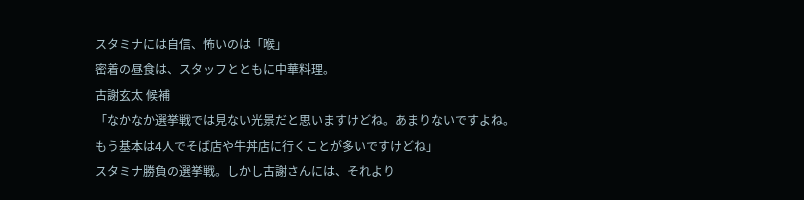スタミナには自信、怖いのは「喉」
密着の昼食は、スタッフとともに中華料理。
古謝玄太 候補
「なかなか選挙戦では見ない光景だと思いますけどね。あまりないですよね。もう基本は4人でそば店や牛丼店に行くことが多いですけどね」
スタミナ勝負の選挙戦。しかし古謝さんには、それより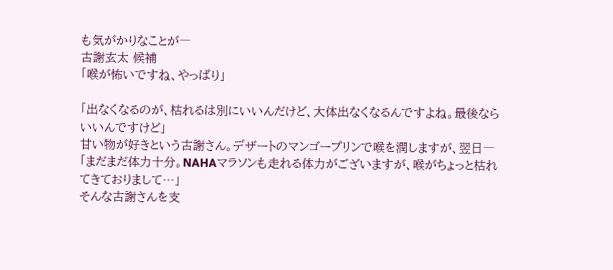も気がかりなことが―
古謝玄太 候補
「喉が怖いですね、やっぱり」

「出なくなるのが、枯れるは別にいいんだけど、大体出なくなるんですよね。最後ならいいんですけど」
甘い物が好きという古謝さん。デザートのマンゴープリンで喉を潤しますが、翌日―
「まだまだ体力十分。NAHAマラソンも走れる体力がございますが、喉がちょっと枯れてきておりまして…」
そんな古謝さんを支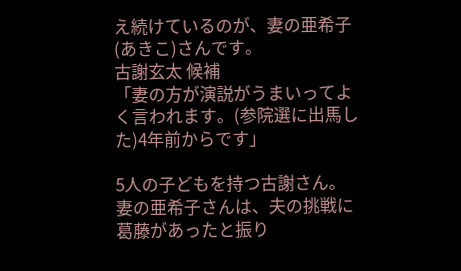え続けているのが、妻の亜希子(あきこ)さんです。
古謝玄太 候補
「妻の方が演説がうまいってよく言われます。(参院選に出馬した)4年前からです」

5人の子どもを持つ古謝さん。妻の亜希子さんは、夫の挑戦に葛藤があったと振り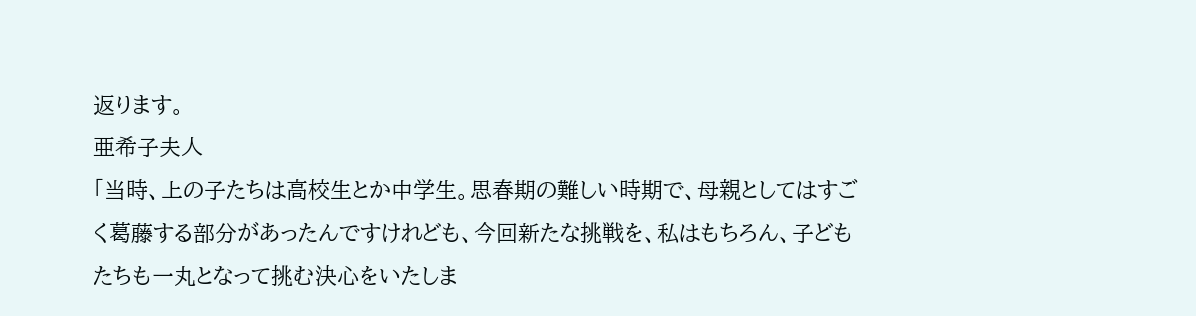返ります。
亜希子夫人
「当時、上の子たちは高校生とか中学生。思春期の難しい時期で、母親としてはすごく葛藤する部分があったんですけれども、今回新たな挑戦を、私はもちろん、子どもたちも一丸となって挑む決心をいたしま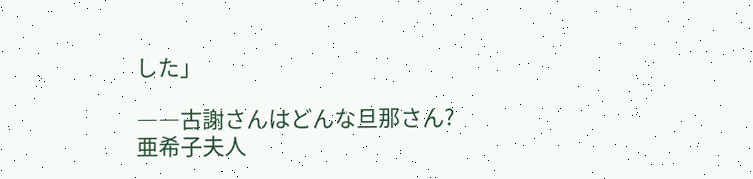した」

――古謝さんはどんな旦那さん?
亜希子夫人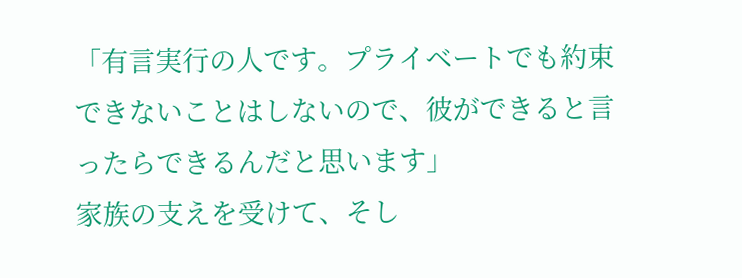「有言実行の人です。プライベートでも約束できないことはしないので、彼ができると言ったらできるんだと思います」
家族の支えを受けて、そし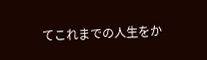てこれまでの人生をか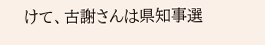けて、古謝さんは県知事選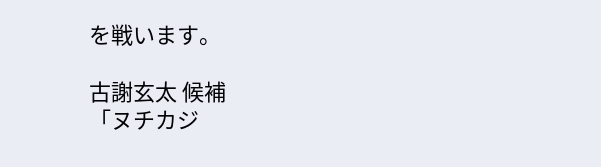を戦います。

古謝玄太 候補
「ヌチカジ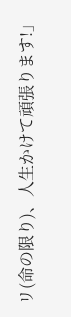リ(命の限り)、人生かけて頑張ります!」